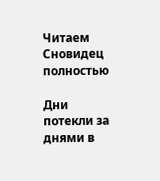Читаем Сновидец полностью

Дни потекли за днями в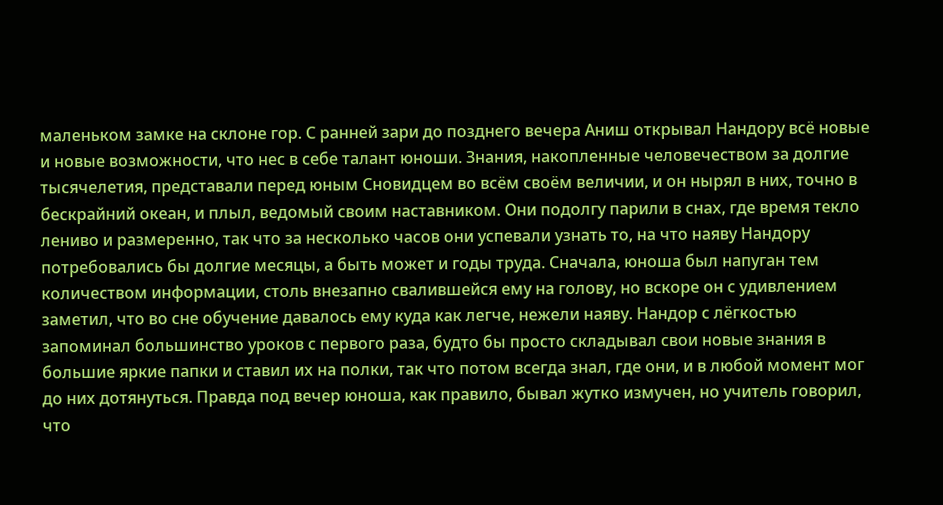маленьком замке на склоне гор. С ранней зари до позднего вечера Аниш открывал Нандору всё новые и новые возможности, что нес в себе талант юноши. Знания, накопленные человечеством за долгие тысячелетия, представали перед юным Сновидцем во всём своём величии, и он нырял в них, точно в бескрайний океан, и плыл, ведомый своим наставником. Они подолгу парили в снах, где время текло лениво и размеренно, так что за несколько часов они успевали узнать то, на что наяву Нандору потребовались бы долгие месяцы, а быть может и годы труда. Сначала, юноша был напуган тем количеством информации, столь внезапно свалившейся ему на голову, но вскоре он с удивлением заметил, что во сне обучение давалось ему куда как легче, нежели наяву. Нандор с лёгкостью запоминал большинство уроков с первого раза, будто бы просто складывал свои новые знания в большие яркие папки и ставил их на полки, так что потом всегда знал, где они, и в любой момент мог до них дотянуться. Правда под вечер юноша, как правило, бывал жутко измучен, но учитель говорил, что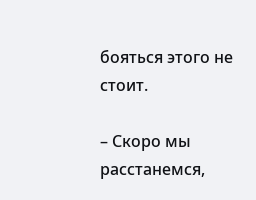бояться этого не стоит.

– Скоро мы расстанемся,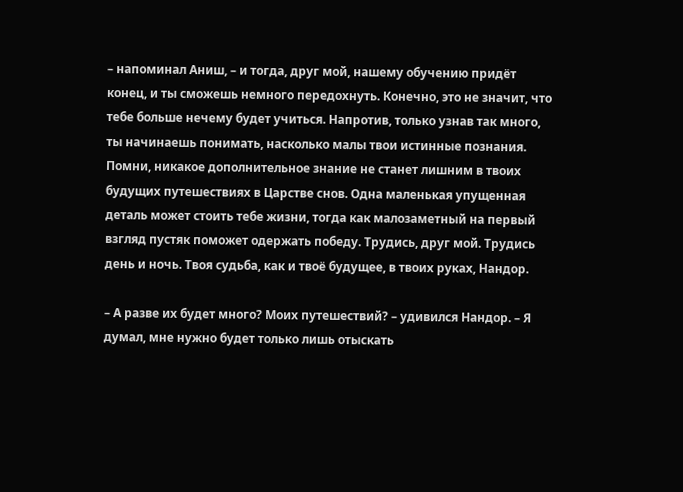– напоминал Аниш, – и тогда, друг мой, нашему обучению придёт конец, и ты сможешь немного передохнуть. Конечно, это не значит, что тебе больше нечему будет учиться. Напротив, только узнав так много, ты начинаешь понимать, насколько малы твои истинные познания. Помни, никакое дополнительное знание не станет лишним в твоих будущих путешествиях в Царстве снов. Одна маленькая упущенная деталь может стоить тебе жизни, тогда как малозаметный на первый взгляд пустяк поможет одержать победу. Трудись, друг мой. Трудись день и ночь. Твоя судьба, как и твоё будущее, в твоих руках, Нандор.

– А разве их будет много? Моих путешествий? – удивился Нандор. – Я думал, мне нужно будет только лишь отыскать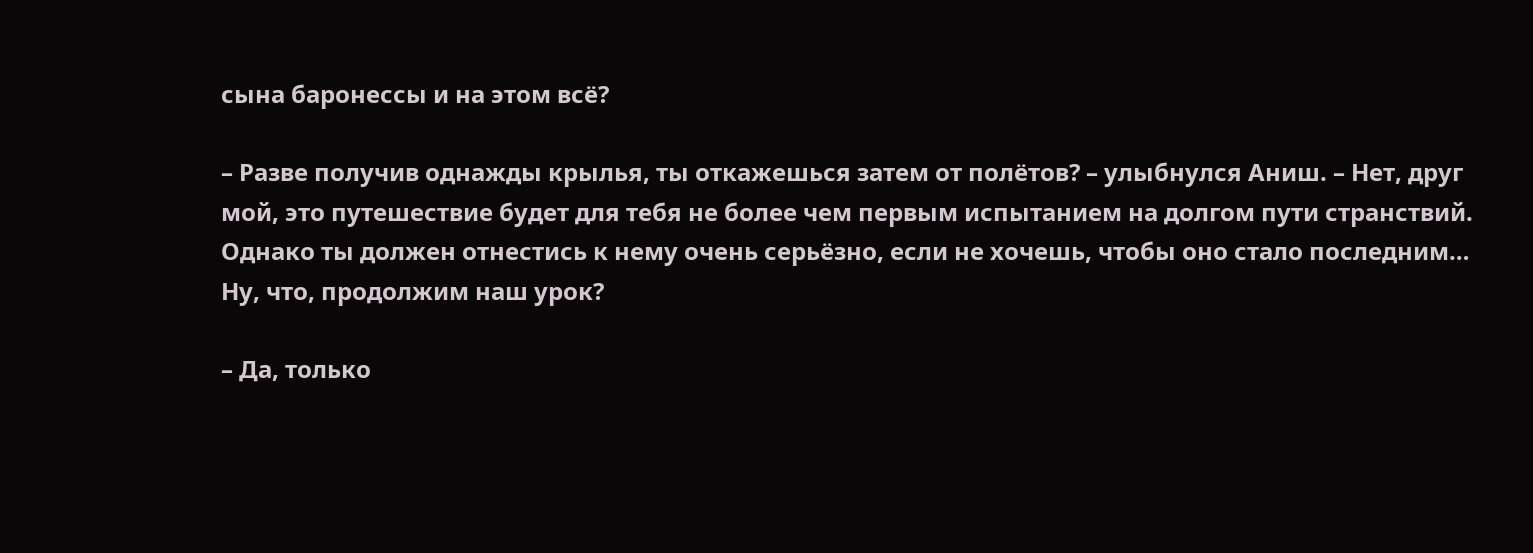сына баронессы и на этом всё?

– Разве получив однажды крылья, ты откажешься затем от полётов? – улыбнулся Аниш. – Нет, друг мой, это путешествие будет для тебя не более чем первым испытанием на долгом пути странствий. Однако ты должен отнестись к нему очень серьёзно, если не хочешь, чтобы оно стало последним… Ну, что, продолжим наш урок?

– Да, только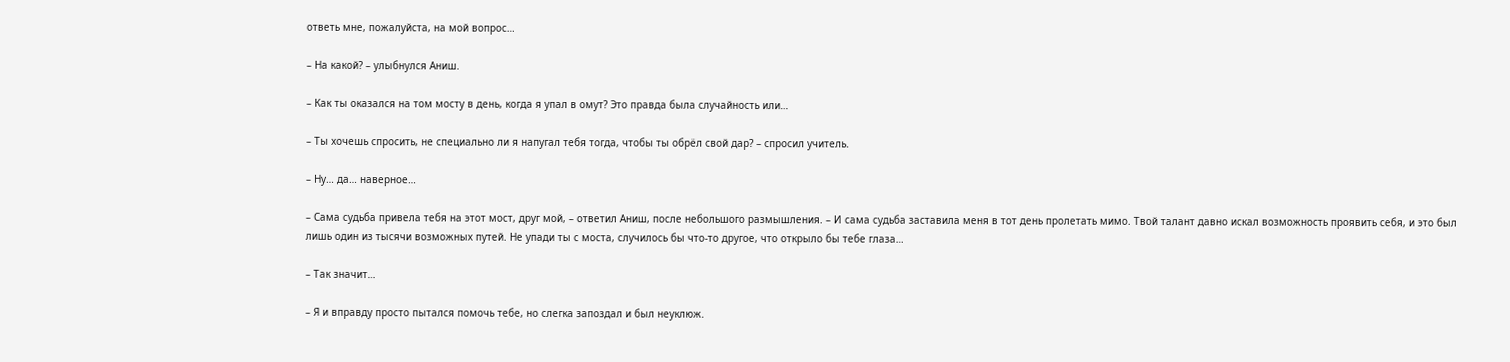ответь мне, пожалуйста, на мой вопрос…

– На какой? – улыбнулся Аниш.

– Как ты оказался на том мосту в день, когда я упал в омут? Это правда была случайность или…

– Ты хочешь спросить, не специально ли я напугал тебя тогда, чтобы ты обрёл свой дар? – спросил учитель.

– Ну… да… наверное…

– Сама судьба привела тебя на этот мост, друг мой, – ответил Аниш, после небольшого размышления. – И сама судьба заставила меня в тот день пролетать мимо. Твой талант давно искал возможность проявить себя, и это был лишь один из тысячи возможных путей. Не упади ты с моста, случилось бы что-то другое, что открыло бы тебе глаза…

– Так значит…

– Я и вправду просто пытался помочь тебе, но слегка запоздал и был неуклюж.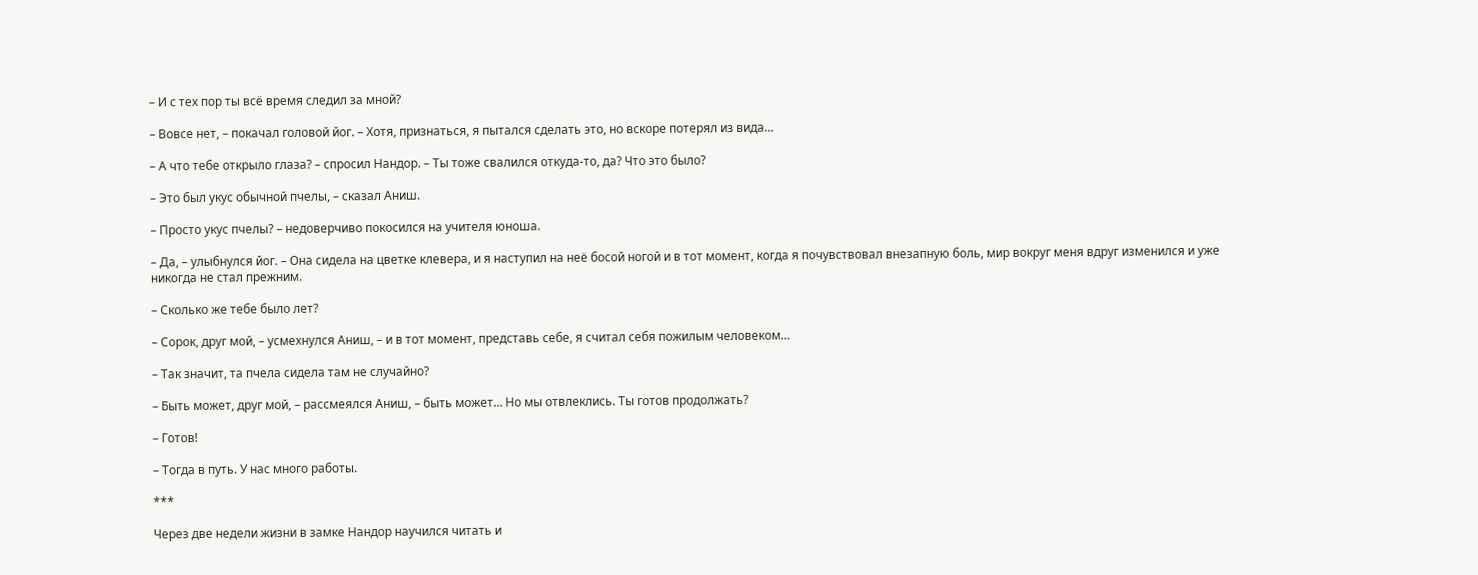– И с тех пор ты всё время следил за мной?

– Вовсе нет, – покачал головой йог. – Хотя, признаться, я пытался сделать это, но вскоре потерял из вида…

– А что тебе открыло глаза? – спросил Нандор. – Ты тоже свалился откуда-то, да? Что это было?

– Это был укус обычной пчелы, – сказал Аниш.

– Просто укус пчелы? – недоверчиво покосился на учителя юноша.

– Да, – улыбнулся йог. – Она сидела на цветке клевера, и я наступил на неё босой ногой и в тот момент, когда я почувствовал внезапную боль, мир вокруг меня вдруг изменился и уже никогда не стал прежним.

– Сколько же тебе было лет?

– Сорок, друг мой, – усмехнулся Аниш, – и в тот момент, представь себе, я считал себя пожилым человеком…

– Так значит, та пчела сидела там не случайно?

– Быть может, друг мой, – рассмеялся Аниш, – быть может… Но мы отвлеклись. Ты готов продолжать?

– Готов!

– Тогда в путь. У нас много работы.

***

Через две недели жизни в замке Нандор научился читать и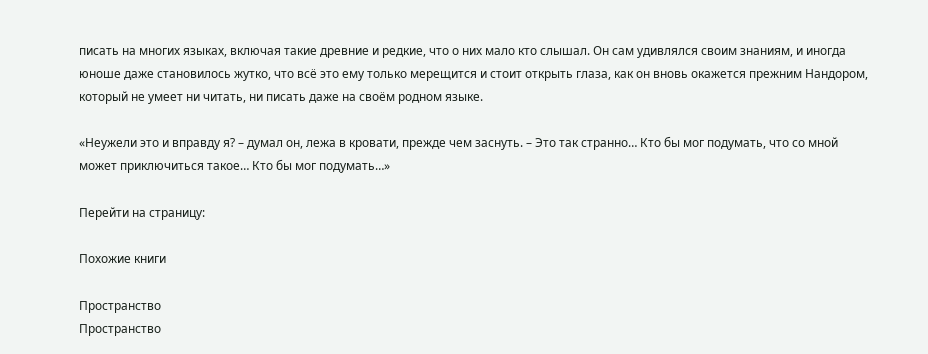писать на многих языках, включая такие древние и редкие, что о них мало кто слышал. Он сам удивлялся своим знаниям, и иногда юноше даже становилось жутко, что всё это ему только мерещится и стоит открыть глаза, как он вновь окажется прежним Нандором, который не умеет ни читать, ни писать даже на своём родном языке.

«Неужели это и вправду я? – думал он, лежа в кровати, прежде чем заснуть. – Это так странно… Кто бы мог подумать, что со мной может приключиться такое… Кто бы мог подумать…»

Перейти на страницу:

Похожие книги

Пространство
Пространство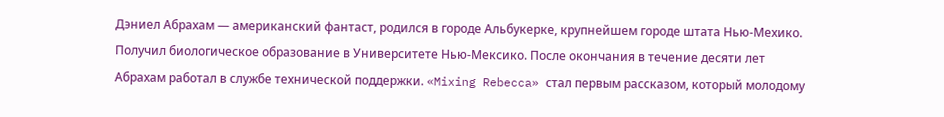Дэниел Абрахам — американский фантаст, родился в городе Альбукерке, крупнейшем городе штата Нью-Мехико. Получил биологическое образование в Университете Нью-Мексико. После окончания в течение десяти лет Абрахам работал в службе технической поддержки. «Mixing Rebecca» стал первым рассказом, который молодому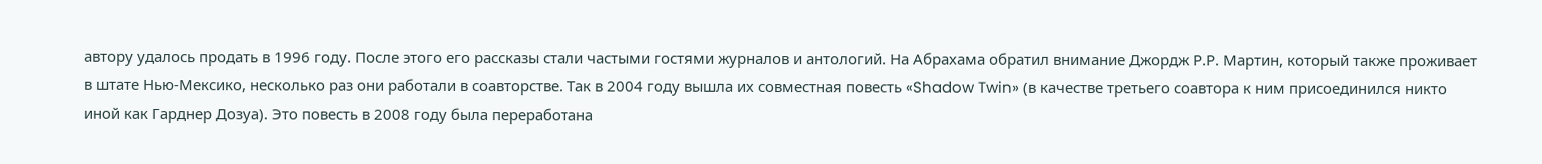автору удалось продать в 1996 году. После этого его рассказы стали частыми гостями журналов и антологий. На Абрахама обратил внимание Джордж Р.Р. Мартин, который также проживает в штате Нью-Мексико, несколько раз они работали в соавторстве. Так в 2004 году вышла их совместная повесть «Shadow Twin» (в качестве третьего соавтора к ним присоединился никто иной как Гарднер Дозуа). Это повесть в 2008 году была переработана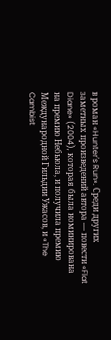в роман «Hunter's Run». Среди других заметных произведений автора — повести «Flat Diane» (2004), которая была номинирована на премию Небьюла, и получила премию Международной Гильдии Ужасов, и «The Cambist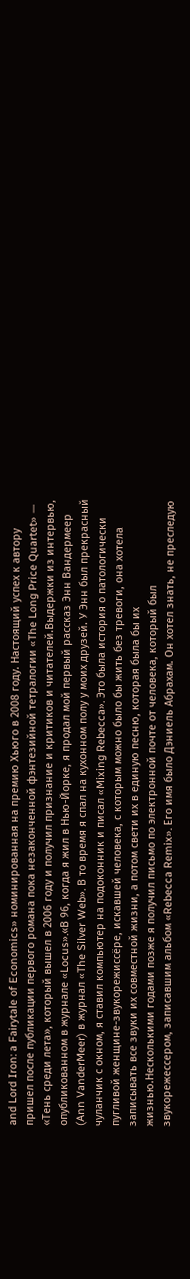and Lord Iron: a Fairytale of Economics» номинированная на премию Хьюго в 2008 году. Настоящий успех к автору пришел после публикации первого романа пока незаконченной фэнтезийной тетралогии «The Long Price Quartet» — «Тень среди лета», который вышел в 2006 году и получил признание и критиков и читателей.Выдержки из интервью, опубликованном в журнале «Locus».«В 96, когда я жил в Нью-Йорке, я продал мой первый рассказ Энн Вандермеер (Ann VanderMeer) в журнал «The Silver Web». В то время я спал на кухонном полу у моих друзей. У Энн был прекрасный чуланчик с окном, я ставил компьютер на подоконник и писал «Mixing Rebecca». Это была история о патологически пугливой женщине-звукорежиссёре, искавшей человека, с которым можно было бы жить без тревоги, она хотела записывать все звуки их совместной жизни, а потом свети их в единую песню, которая была бы их жизнью.Несколькими годами позже я получил письмо по электронной почте от человека, который был звукорежессером, записавшим альбом «Rebecca Remix». Его имя было Дэниель Абрахам. Он хотел знать, не преследую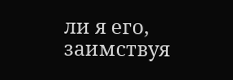ли я его, заимствуя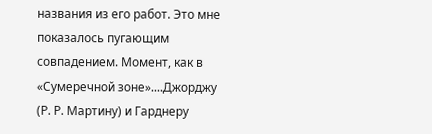названия из его работ. Это мне показалось пугающим совпадением. Момент, как в «Сумеречной зоне»....Джорджу (Р. Р. Мартину) и Гарднеру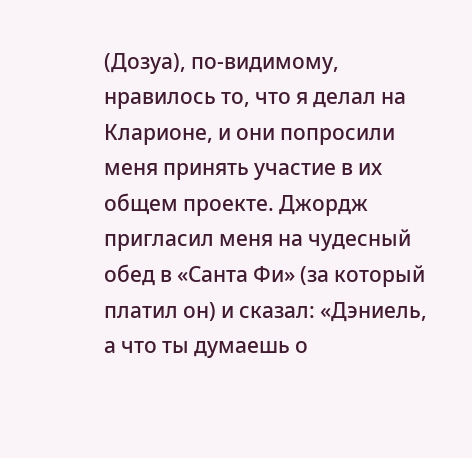(Дозуа), по-видимому, нравилось то, что я делал на Кларионе, и они попросили меня принять участие в их общем проекте. Джордж пригласил меня на чудесный обед в «Санта Фи» (за который платил он) и сказал: «Дэниель, а что ты думаешь о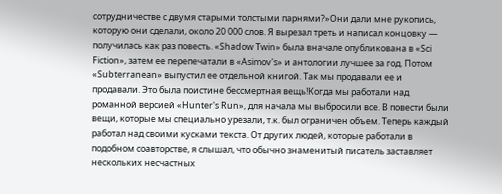сотрудничестве с двумя старыми толстыми парнями?»Они дали мне рукопись, которую они сделали, около 20 000 слов. Я вырезал треть и написал концовку — получилась как раз повесть. «Shadow Twin» была вначале опубликована в «Sci Fiction», затем ее перепечатали в «Asimov's» и антологии лучшее за год. Потом «Subterranean» выпустил ее отдельной книгой. Так мы продавали ее и продавали. Это была поистине бессмертная вещь!Когда мы работали над романной версией «Hunter's Run», для начала мы выбросили все. В повести были вещи, которые мы специально урезали, т.к. был ограничен объем. Теперь каждый работал над своими кусками текста. От других людей, которые работали в подобном соавторстве, я слышал, что обычно знаменитый писатель заставляет нескольких несчастных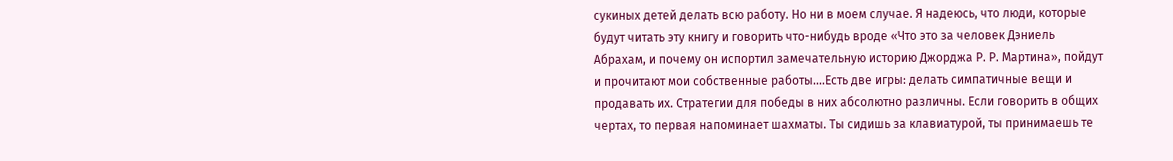сукиных детей делать всю работу. Но ни в моем случае. Я надеюсь, что люди, которые будут читать эту книгу и говорить что-нибудь вроде «Что это за человек Дэниель Абрахам, и почему он испортил замечательную историю Джорджа Р. Р. Мартина», пойдут и прочитают мои собственные работы....Есть две игры: делать симпатичные вещи и продавать их. Стратегии для победы в них абсолютно различны. Если говорить в общих чертах, то первая напоминает шахматы. Ты сидишь за клавиатурой, ты принимаешь те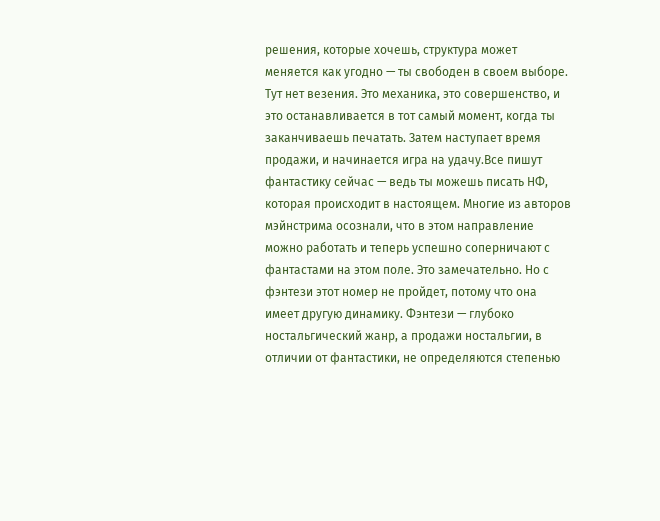решения, которые хочешь, структура может меняется как угодно — ты свободен в своем выборе. Тут нет везения. Это механика, это совершенство, и это останавливается в тот самый момент, когда ты заканчиваешь печатать. Затем наступает время продажи, и начинается игра на удачу.Все пишут фантастику сейчас — ведь ты можешь писать НФ, которая происходит в настоящем. Многие из авторов мэйнстрима осознали, что в этом направление можно работать и теперь успешно соперничают с фантастами на этом поле. Это замечательно. Но с фэнтези этот номер не пройдет, потому что она имеет другую динамику. Фэнтези — глубоко ностальгический жанр, а продажи ностальгии, в отличии от фантастики, не определяются степенью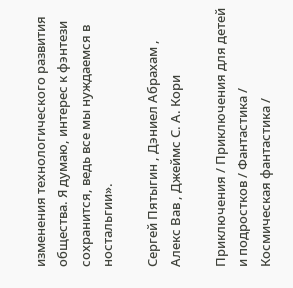изменения технологического развития общества. Я думаю, интерес к фэнтези сохранится, ведь все мы нуждаемся в ностальгии».

Сергей Пятыгин , Дэниел Абрахам , Алекс Вав , Джеймс С. А. Кори

Приключения / Приключения для детей и подростков / Фантастика / Космическая фантастика /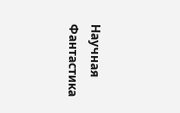Научная Фантастика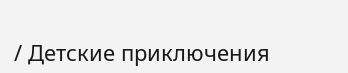/ Детские приключения